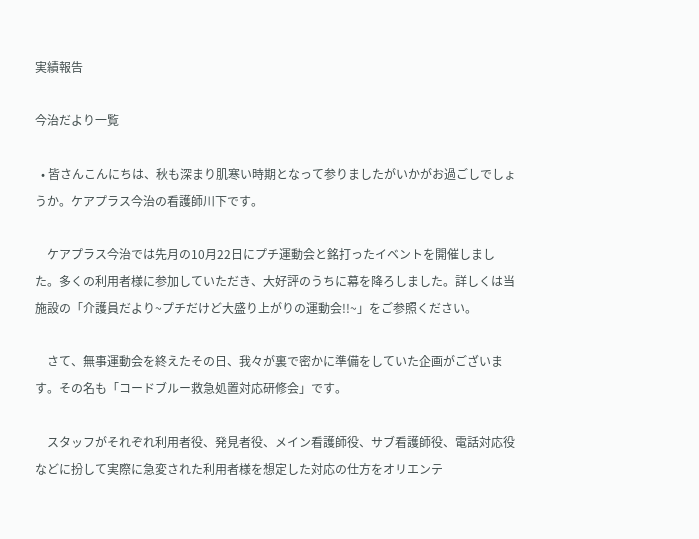実績報告

今治だより一覧

  • 皆さんこんにちは、秋も深まり肌寒い時期となって参りましたがいかがお過ごしでしょうか。ケアプラス今治の看護師川下です。

    ケアプラス今治では先月の10月22日にプチ運動会と銘打ったイベントを開催しました。多くの利用者様に参加していただき、大好評のうちに幕を降ろしました。詳しくは当施設の「介護員だより~プチだけど大盛り上がりの運動会!!~」をご参照ください。

    さて、無事運動会を終えたその日、我々が裏で密かに準備をしていた企画がございます。その名も「コードブルー救急処置対応研修会」です。

    スタッフがそれぞれ利用者役、発見者役、メイン看護師役、サブ看護師役、電話対応役などに扮して実際に急変された利用者様を想定した対応の仕方をオリエンテ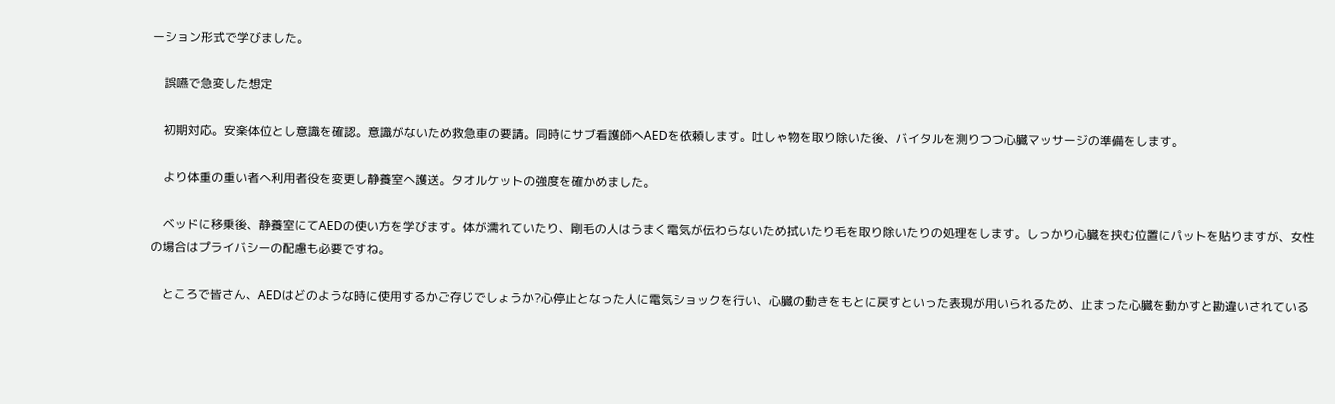ーション形式で学びました。

    誤嚥で急変した想定

    初期対応。安楽体位とし意識を確認。意識がないため救急車の要請。同時にサブ看護師へAEDを依頼します。吐しゃ物を取り除いた後、バイタルを測りつつ心臓マッサージの準備をします。

    より体重の重い者へ利用者役を変更し静養室へ護送。タオルケットの強度を確かめました。

    ベッドに移乗後、静養室にてAEDの使い方を学びます。体が濡れていたり、剛毛の人はうまく電気が伝わらないため拭いたり毛を取り除いたりの処理をします。しっかり心臓を挟む位置にパットを貼りますが、女性の場合はプライバシーの配慮も必要ですね。

    ところで皆さん、AEDはどのような時に使用するかご存じでしょうか?心停止となった人に電気ショックを行い、心臓の動きをもとに戻すといった表現が用いられるため、止まった心臓を動かすと勘違いされている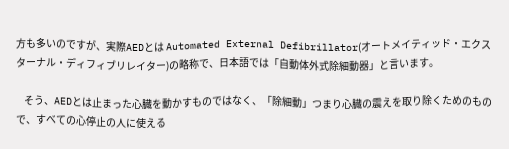方も多いのですが、実際AEDとは Automated External Defibrillator(オートメイティッド・エクスターナル・ディフィブリレイター)の略称で、日本語では「自動体外式除細動器」と言います。

    そう、AEDとは止まった心臓を動かすものではなく、「除細動」つまり心臓の震えを取り除くためのもので、すべての心停止の人に使える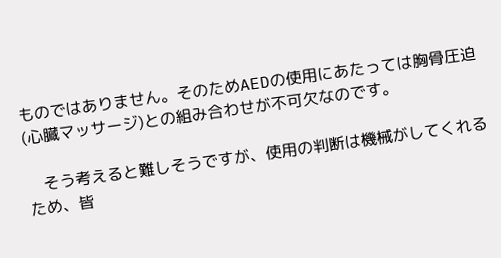ものではありません。そのためAEDの使用にあたっては胸骨圧迫(心臓マッサージ)との組み合わせが不可欠なのです。

    そう考えると難しそうですが、使用の判断は機械がしてくれるため、皆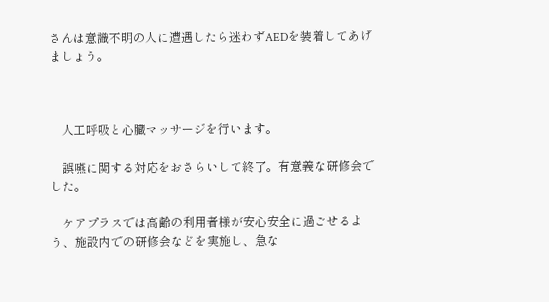さんは意識不明の人に遭遇したら迷わずAEDを装着してあげましょう。



    人工呼吸と心臓マッサージを行います。

    誤嚥に関する対応をおさらいして終了。有意義な研修会でした。

    ケアプラスでは高齢の利用者様が安心安全に過ごせるよう、施設内での研修会などを実施し、急な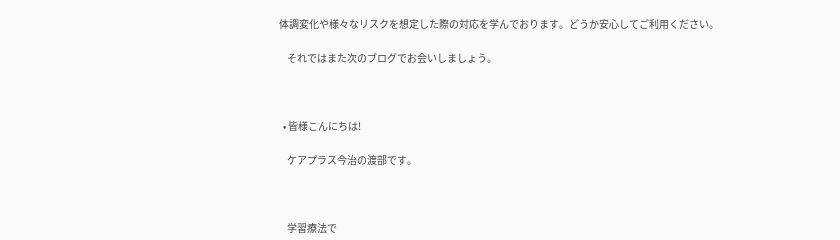体調変化や様々なリスクを想定した際の対応を学んでおります。どうか安心してご利用ください。

    それではまた次のブログでお会いしましょう。



  • 皆様こんにちは!

    ケアプラス今治の渡部です。



    学習療法で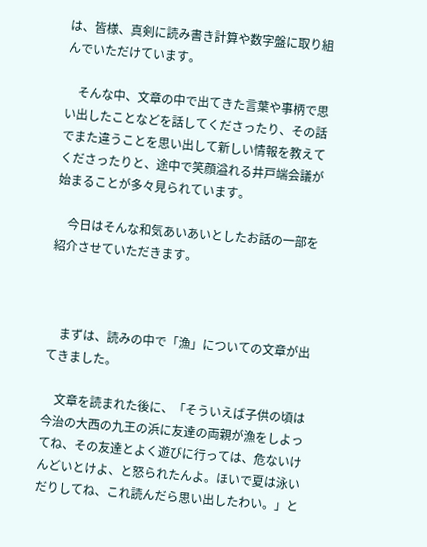は、皆様、真剣に読み書き計算や数字盤に取り組んでいただけています。

    そんな中、文章の中で出てきた言葉や事柄で思い出したことなどを話してくださったり、その話でまた違うことを思い出して新しい情報を教えてくださったりと、途中で笑顔溢れる井戸端会議が始まることが多々見られています。

    今日はそんな和気あいあいとしたお話の一部を紹介させていただきます。



    まずは、読みの中で「漁」についての文章が出てきました。

    文章を読まれた後に、「そういえば子供の頃は今治の大西の九王の浜に友達の両親が漁をしよってね、その友達とよく遊びに行っては、危ないけんどいとけよ、と怒られたんよ。ほいで夏は泳いだりしてね、これ読んだら思い出したわい。」と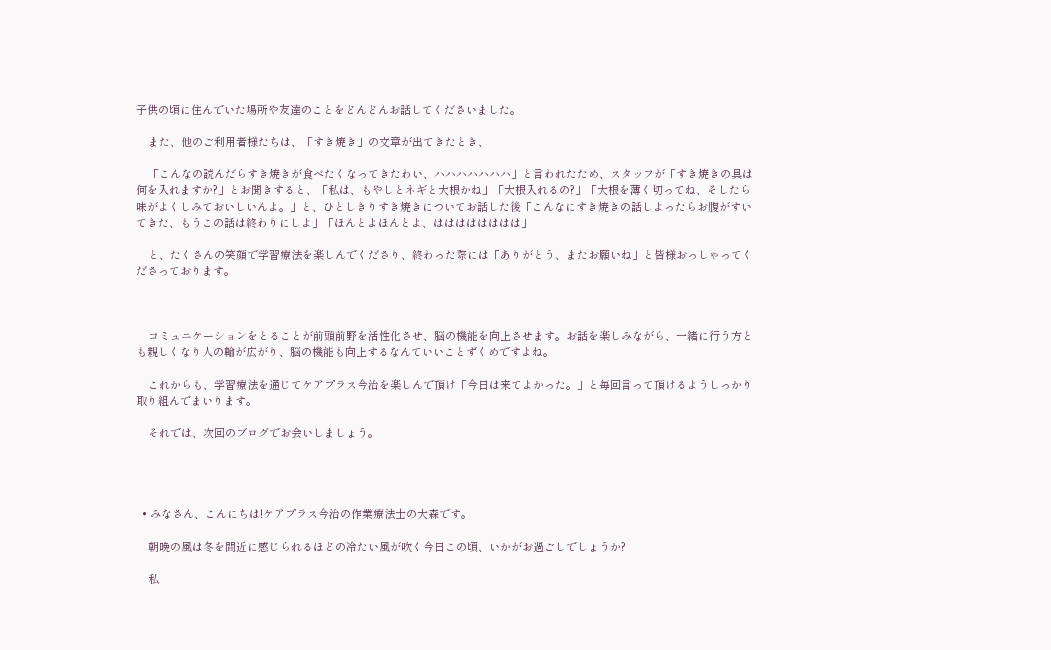子供の頃に住んでいた場所や友達のことをどんどんお話してくださいました。

    また、他のご利用者様たちは、「すき焼き」の文章が出てきたとき、

    「こんなの読んだらすき焼きが食べたくなってきたわい、ハハハハハハハ」と言われたため、スタッフが「すき焼きの具は何を入れますか?」とお聞きすると、「私は、もやしとネギと大根かね」「大根入れるの?」「大根を薄く切ってね、そしたら味がよくしみておいしいんよ。」と、ひとしきりすき焼きについてお話した後「こんなにすき焼きの話しよったらお腹がすいてきた、もうこの話は終わりにしよ」「ほんとよほんとよ、はははははははは」

    と、たくさんの笑顔で学習療法を楽しんでくださり、終わった際には「ありがとう、またお願いね」と皆様おっしゃってくださっております。



    コミュニケーションをとることが前頭前野を活性化させ、脳の機能を向上させます。お話を楽しみながら、一緒に行う方とも親しくなり人の輪が広がり、脳の機能も向上するなんていいことずくめですよね。

    これからも、学習療法を通じてケアプラス今治を楽しんで頂け「今日は来てよかった。」と毎回言って頂けるようしっかり取り組んでまいります。

    それでは、次回のブログでお会いしましょう。




  • みなさん、こんにちは!ケアプラス今治の作業療法士の大森です。

    朝晩の風は冬を間近に感じられるほどの冷たい風が吹く今日この頃、いかがお過ごしでしょうか?

    私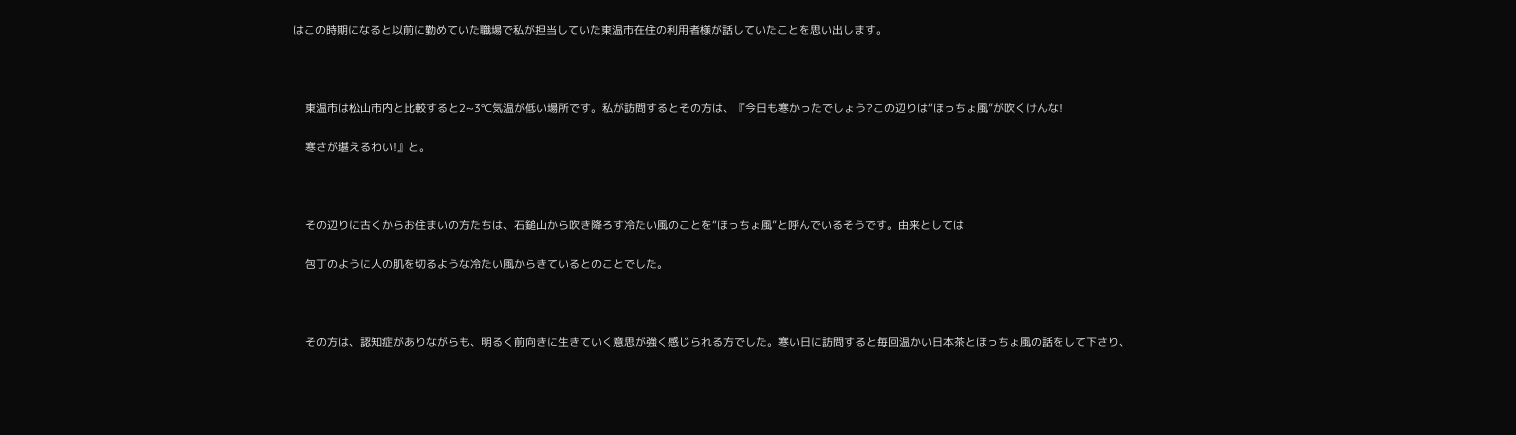はこの時期になると以前に勤めていた職場で私が担当していた東温市在住の利用者様が話していたことを思い出します。



    東温市は松山市内と比較すると2~3℃気温が低い場所です。私が訪問するとその方は、『今日も寒かったでしょう?この辺りは“ほっちょ風”が吹くけんな!

    寒さが堪えるわい!』と。



    その辺りに古くからお住まいの方たちは、石鎚山から吹き降ろす冷たい風のことを“ほっちょ風”と呼んでいるそうです。由来としては

    包丁のように人の肌を切るような冷たい風からきているとのことでした。



    その方は、認知症がありながらも、明るく前向きに生きていく意思が強く感じられる方でした。寒い日に訪問すると毎回温かい日本茶とほっちょ風の話をして下さり、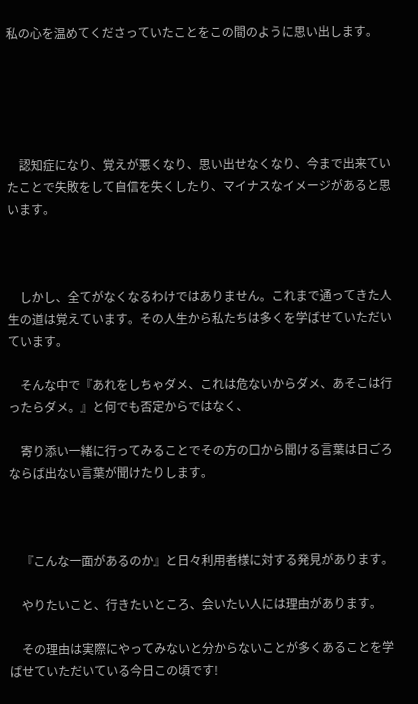私の心を温めてくださっていたことをこの間のように思い出します。





    認知症になり、覚えが悪くなり、思い出せなくなり、今まで出来ていたことで失敗をして自信を失くしたり、マイナスなイメージがあると思います。



    しかし、全てがなくなるわけではありません。これまで通ってきた人生の道は覚えています。その人生から私たちは多くを学ばせていただいています。

    そんな中で『あれをしちゃダメ、これは危ないからダメ、あそこは行ったらダメ。』と何でも否定からではなく、

    寄り添い一緒に行ってみることでその方の口から聞ける言葉は日ごろならば出ない言葉が聞けたりします。



    『こんな一面があるのか』と日々利用者様に対する発見があります。

    やりたいこと、行きたいところ、会いたい人には理由があります。

    その理由は実際にやってみないと分からないことが多くあることを学ばせていただいている今日この頃です!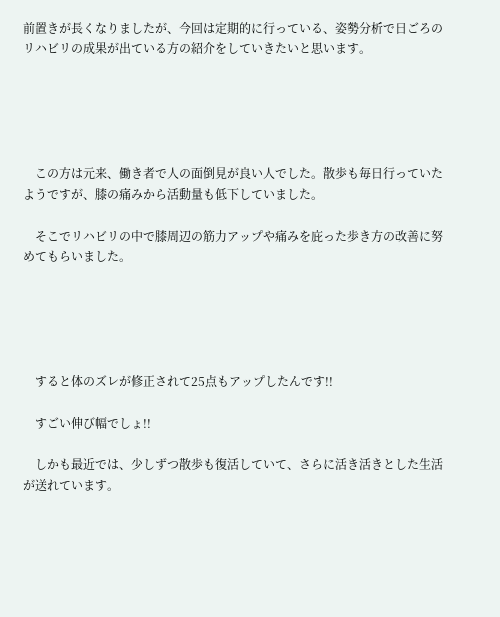前置きが長くなりましたが、今回は定期的に行っている、姿勢分析で日ごろのリハビリの成果が出ている方の紹介をしていきたいと思います。





    この方は元来、働き者で人の面倒見が良い人でした。散歩も毎日行っていたようですが、膝の痛みから活動量も低下していました。

    そこでリハビリの中で膝周辺の筋力アップや痛みを庇った歩き方の改善に努めてもらいました。





    すると体のズレが修正されて25点もアップしたんです!!

    すごい伸び幅でしょ!!

    しかも最近では、少しずつ散歩も復活していて、さらに活き活きとした生活が送れています。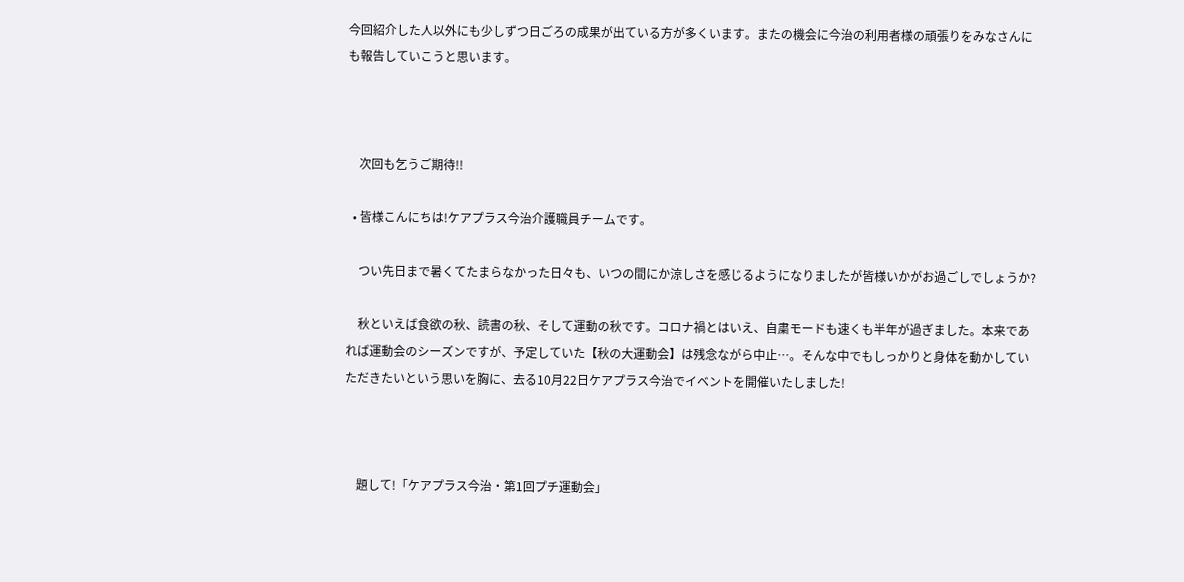今回紹介した人以外にも少しずつ日ごろの成果が出ている方が多くいます。またの機会に今治の利用者様の頑張りをみなさんにも報告していこうと思います。



    次回も乞うご期待!!

  • 皆様こんにちは!ケアプラス今治介護職員チームです。

    つい先日まで暑くてたまらなかった日々も、いつの間にか涼しさを感じるようになりましたが皆様いかがお過ごしでしょうか?

    秋といえば食欲の秋、読書の秋、そして運動の秋です。コロナ禍とはいえ、自粛モードも速くも半年が過ぎました。本来であれば運動会のシーズンですが、予定していた【秋の大運動会】は残念ながら中止…。そんな中でもしっかりと身体を動かしていただきたいという思いを胸に、去る10月22日ケアプラス今治でイベントを開催いたしました!



    題して!「ケアプラス今治・第1回プチ運動会」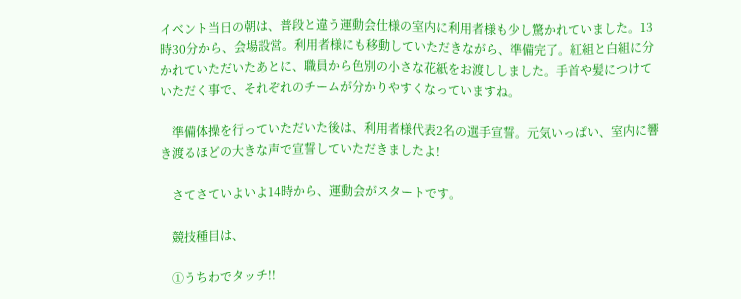イベント当日の朝は、普段と違う運動会仕様の室内に利用者様も少し驚かれていました。13時30分から、会場設営。利用者様にも移動していただきながら、準備完了。紅組と白組に分かれていただいたあとに、職員から色別の小さな花紙をお渡ししました。手首や髪につけていただく事で、それぞれのチームが分かりやすくなっていますね。

    準備体操を行っていただいた後は、利用者様代表2名の選手宣誓。元気いっぱい、室内に響き渡るほどの大きな声で宣誓していただきましたよ!

    さてさていよいよ14時から、運動会がスタートです。

    競技種目は、

    ①うちわでタッチ!!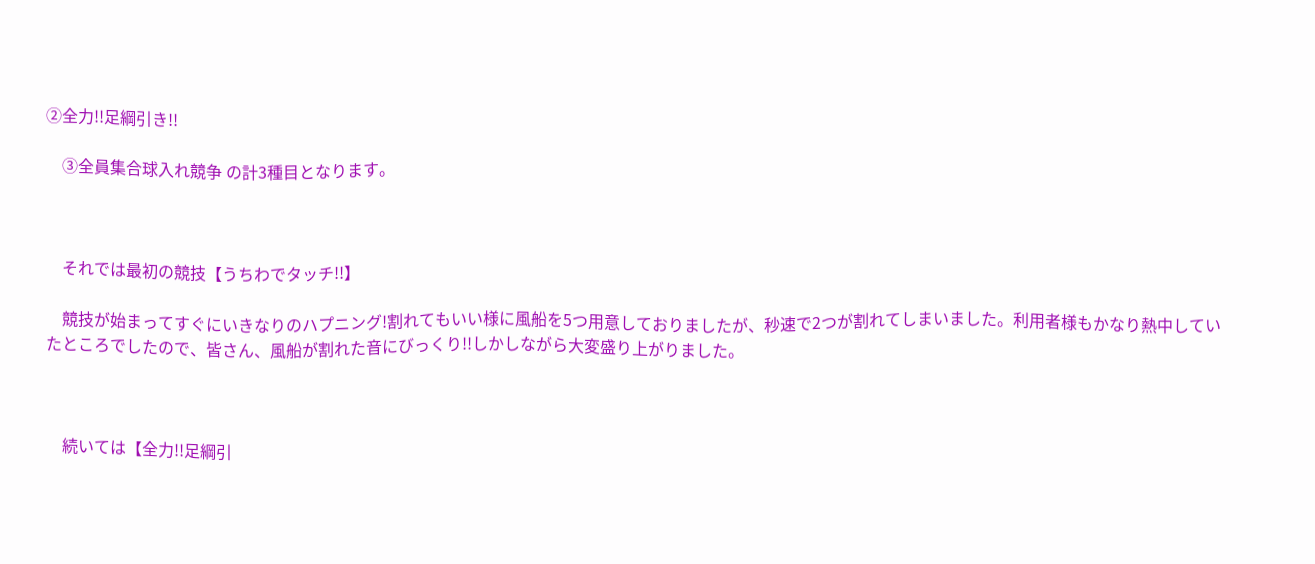②全力!!足綱引き!!

    ③全員集合球入れ競争 の計3種目となります。



    それでは最初の競技【うちわでタッチ!!】

    競技が始まってすぐにいきなりのハプニング!割れてもいい様に風船を5つ用意しておりましたが、秒速で2つが割れてしまいました。利用者様もかなり熱中していたところでしたので、皆さん、風船が割れた音にびっくり!!しかしながら大変盛り上がりました。



    続いては【全力!!足綱引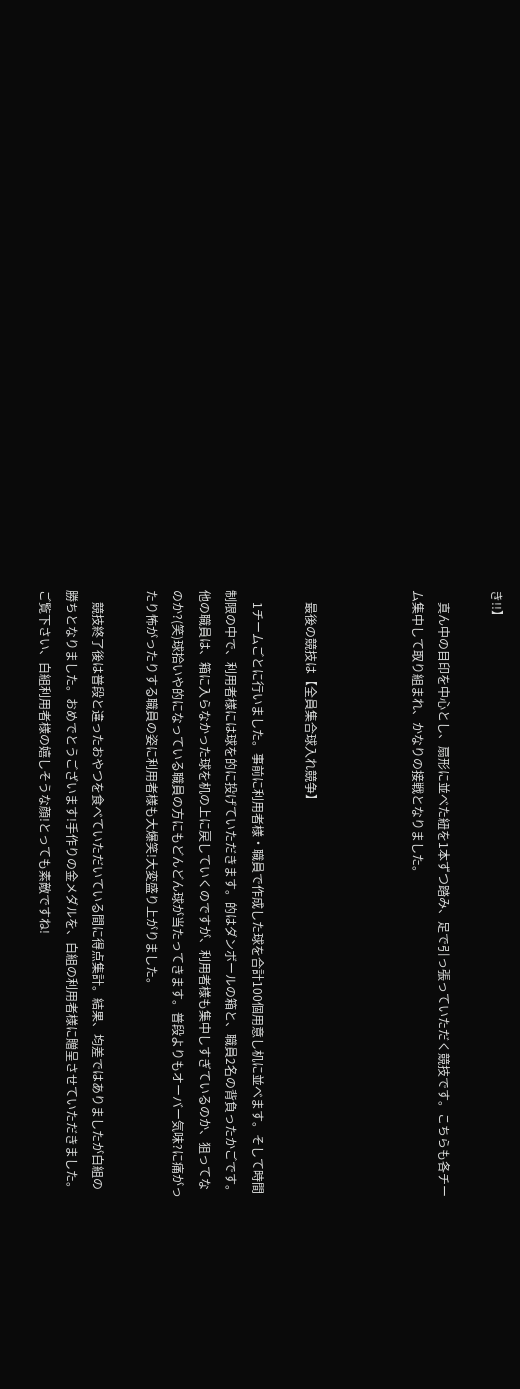き!!】

    真ん中の目印を中心とし、扇形に並べた紐を1本ずつ踏み、足で引っ張っていただく競技です。こちらも各チーム集中して取り組まれ、かなりの接戦となりました。



    最後の競技は【全員集合球入れ競争】

    1チームごとに行いました。事前に利用者様・職員で作成した球を合計100個用意し机に並べます。そして時間制限の中で、利用者様には球を的に投げていただきます。的はダンボールの箱と、職員2名の背負ったかごです。他の職員は、箱に入らなかった球を机の上に戻していくのですが、利用者様も集中しすぎているのか、狙ってなのか?(笑)球拾いや的になっている職員の方にもどんどん球が当たってきます。普段よりもオーバー気味?に痛がったり怖がったりする職員の姿に利用者様も大爆笑!大変盛り上がりました。

    競技終了後は普段と違ったおやつを食べていただいている間に得点集計。結果、均差ではありましたが白組の勝ちとなりました。おめでとうございます!手作りの金メダルを、白組の利用者様に贈呈させていただきました。ご覧下さい、白組利用者様の嬉しそうな顔!とっても素敵ですね!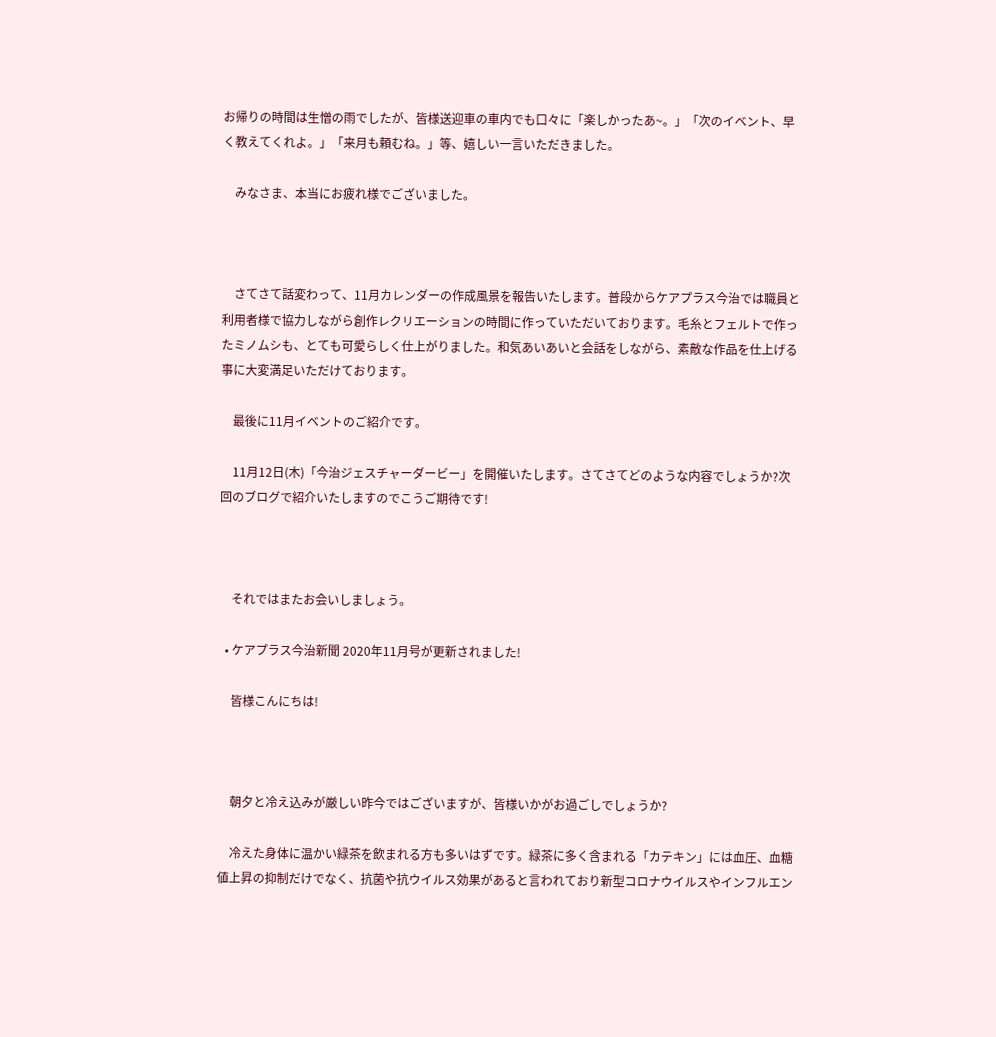お帰りの時間は生憎の雨でしたが、皆様送迎車の車内でも口々に「楽しかったあ~。」「次のイベント、早く教えてくれよ。」「来月も頼むね。」等、嬉しい一言いただきました。

    みなさま、本当にお疲れ様でございました。



    さてさて話変わって、11月カレンダーの作成風景を報告いたします。普段からケアプラス今治では職員と利用者様で協力しながら創作レクリエーションの時間に作っていただいております。毛糸とフェルトで作ったミノムシも、とても可愛らしく仕上がりました。和気あいあいと会話をしながら、素敵な作品を仕上げる事に大変満足いただけております。

    最後に11月イベントのご紹介です。

    11月12日(木)「今治ジェスチャーダービー」を開催いたします。さてさてどのような内容でしょうか?次回のブログで紹介いたしますのでこうご期待です!



    それではまたお会いしましょう。

  • ケアプラス今治新聞 2020年11月号が更新されました!

    皆様こんにちは!



    朝夕と冷え込みが厳しい昨今ではございますが、皆様いかがお過ごしでしょうか?

    冷えた身体に温かい緑茶を飲まれる方も多いはずです。緑茶に多く含まれる「カテキン」には血圧、血糖値上昇の抑制だけでなく、抗菌や抗ウイルス効果があると言われており新型コロナウイルスやインフルエン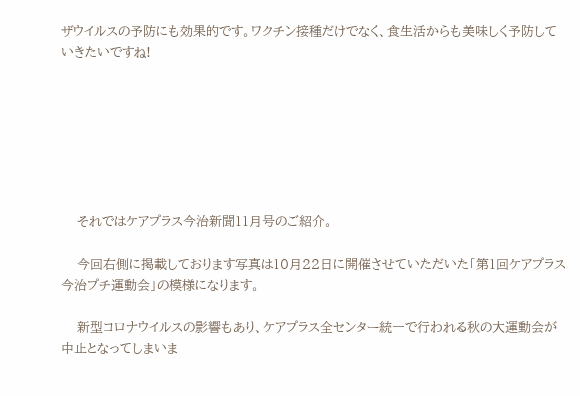ザウイルスの予防にも効果的です。ワクチン接種だけでなく、食生活からも美味しく予防していきたいですね!







    それではケアプラス今治新聞11月号のご紹介。

    今回右側に掲載しております写真は10月22日に開催させていただいた「第1回ケアプラス今治プチ運動会」の模様になります。

    新型コロナウイルスの影響もあり、ケアプラス全センター統一で行われる秋の大運動会が中止となってしまいま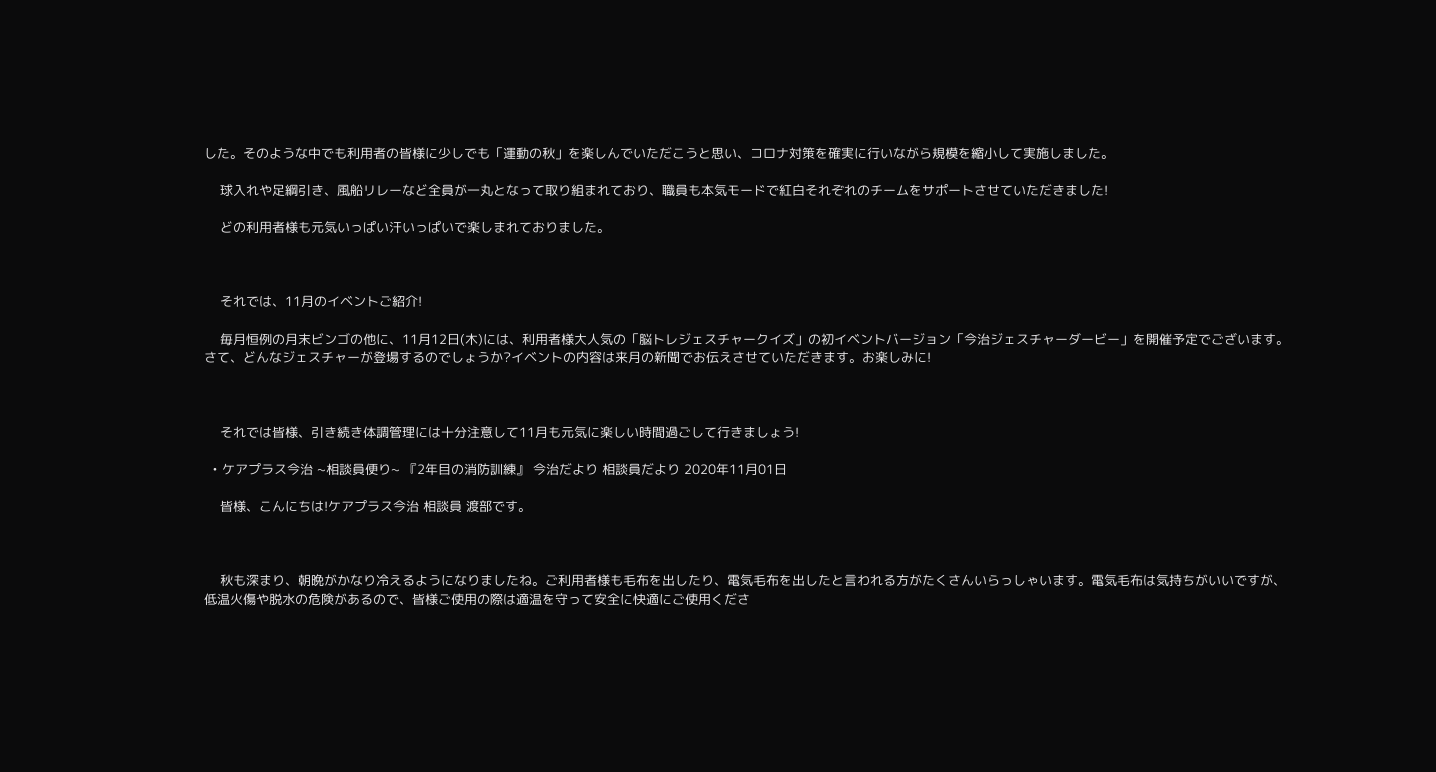した。そのような中でも利用者の皆様に少しでも「運動の秋」を楽しんでいただこうと思い、コロナ対策を確実に行いながら規模を縮小して実施しました。

    球入れや足綱引き、風船リレーなど全員が一丸となって取り組まれており、職員も本気モードで紅白それぞれのチームをサポートさせていただきました!

    どの利用者様も元気いっぱい汗いっぱいで楽しまれておりました。



    それでは、11月のイベントご紹介!

    毎月恒例の月末ビンゴの他に、11月12日(木)には、利用者様大人気の「脳トレジェスチャークイズ」の初イベントバージョン「今治ジェスチャーダービー」を開催予定でございます。さて、どんなジェスチャーが登場するのでしょうか?イベントの内容は来月の新聞でお伝えさせていただきます。お楽しみに!



    それでは皆様、引き続き体調管理には十分注意して11月も元気に楽しい時間過ごして行きましょう!

  • ケアプラス今治 ~相談員便り~ 『2年目の消防訓練』 今治だより 相談員だより 2020年11月01日

    皆様、こんにちは!ケアプラス今治 相談員 渡部です。



    秋も深まり、朝晩がかなり冷えるようになりましたね。ご利用者様も毛布を出したり、電気毛布を出したと言われる方がたくさんいらっしゃいます。電気毛布は気持ちがいいですが、低温火傷や脱水の危険があるので、皆様ご使用の際は適温を守って安全に快適にご使用くださ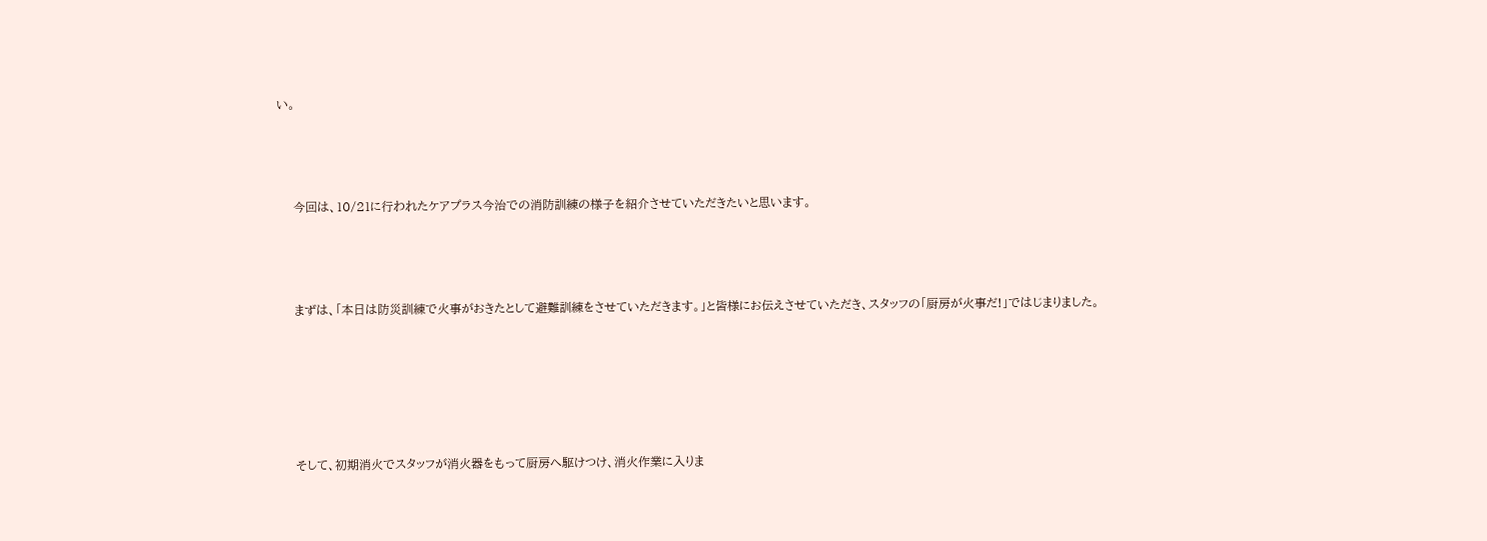い。



    今回は、10/21に行われたケアプラス今治での消防訓練の様子を紹介させていただきたいと思います。



    まずは、「本日は防災訓練で火事がおきたとして避難訓練をさせていただきます。」と皆様にお伝えさせていただき、スタッフの「厨房が火事だ!」ではじまりました。





    そして、初期消火でスタッフが消火器をもって厨房へ駆けつけ、消火作業に入りま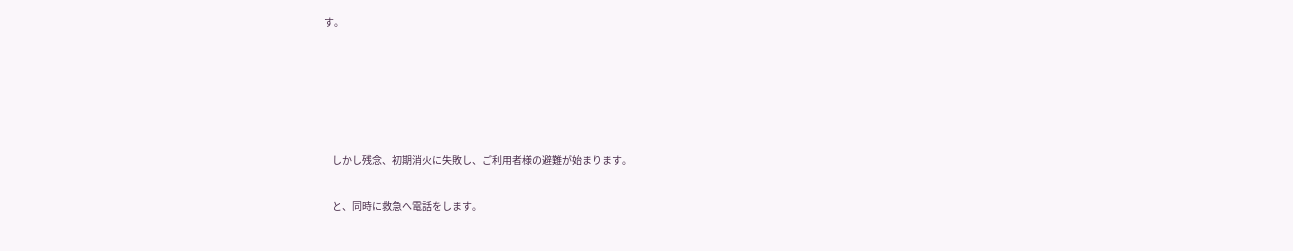す。





    しかし残念、初期消火に失敗し、ご利用者様の避難が始まります。

    と、同時に救急へ電話をします。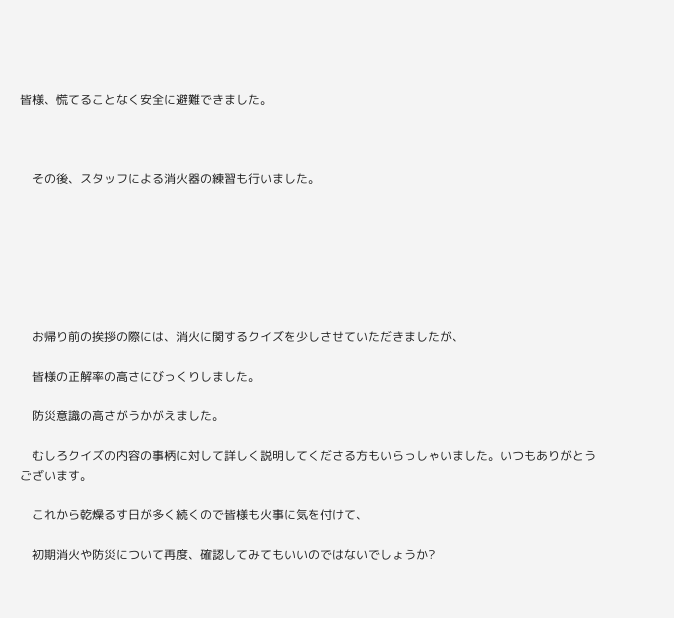皆様、慌てることなく安全に避難できました。



    その後、スタッフによる消火器の練習も行いました。







    お帰り前の挨拶の際には、消火に関するクイズを少しさせていただきましたが、

    皆様の正解率の高さにびっくりしました。

    防災意識の高さがうかがえました。

    むしろクイズの内容の事柄に対して詳しく説明してくださる方もいらっしゃいました。いつもありがとうございます。

    これから乾燥るす日が多く続くので皆様も火事に気を付けて、

    初期消火や防災について再度、確認してみてもいいのではないでしょうか?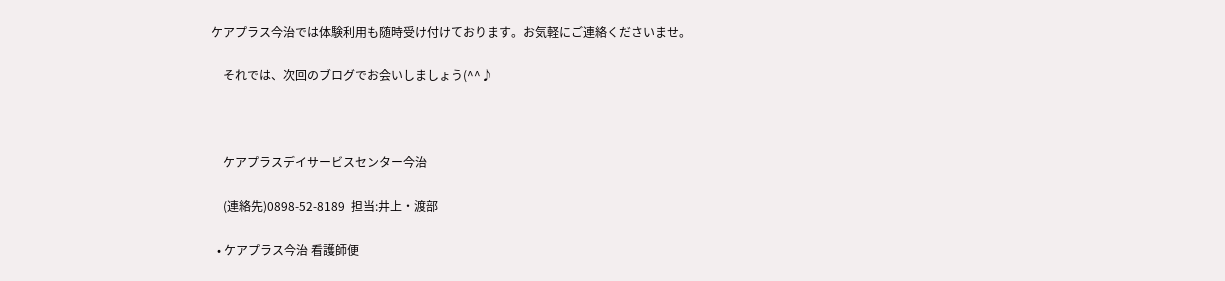ケアプラス今治では体験利用も随時受け付けております。お気軽にご連絡くださいませ。

    それでは、次回のブログでお会いしましょう(^^♪



    ケアプラスデイサービスセンター今治

    (連絡先)0898-52-8189  担当:井上・渡部

  • ケアプラス今治 看護師便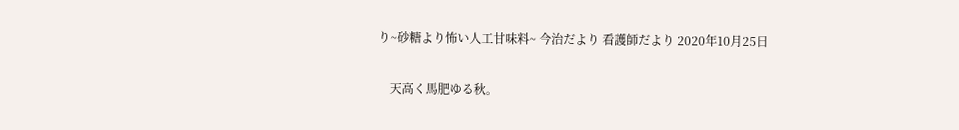り~砂糖より怖い人工甘味料~ 今治だより 看護師だより 2020年10月25日

    天高く馬肥ゆる秋。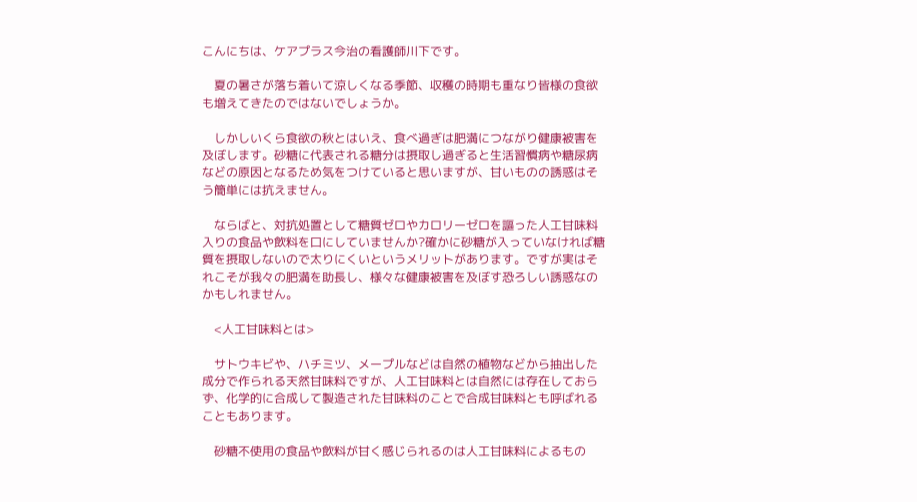こんにちは、ケアプラス今治の看護師川下です。

    夏の暑さが落ち着いて涼しくなる季節、収穫の時期も重なり皆様の食欲も増えてきたのではないでしょうか。

    しかしいくら食欲の秋とはいえ、食べ過ぎは肥満につながり健康被害を及ぼします。砂糖に代表される糖分は摂取し過ぎると生活習慣病や糖尿病などの原因となるため気をつけていると思いますが、甘いものの誘惑はそう簡単には抗えません。

    ならばと、対抗処置として糖質ゼロやカロリーゼロを謳った人工甘味料入りの食品や飲料を口にしていませんか?確かに砂糖が入っていなければ糖質を摂取しないので太りにくいというメリットがあります。ですが実はそれこそが我々の肥満を助長し、様々な健康被害を及ぼす恐ろしい誘惑なのかもしれません。

    <人工甘味料とは>

    サトウキビや、ハチミツ、メープルなどは自然の植物などから抽出した成分で作られる天然甘味料ですが、人工甘味料とは自然には存在しておらず、化学的に合成して製造された甘味料のことで合成甘味料とも呼ばれることもあります。

    砂糖不使用の食品や飲料が甘く感じられるのは人工甘味料によるもの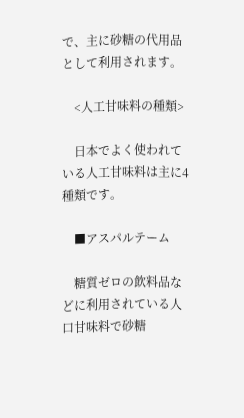で、主に砂糖の代用品として利用されます。

    <人工甘味料の種類>

    日本でよく使われている人工甘味料は主に4種類です。

    ■アスパルテーム

    糖質ゼロの飲料品などに利用されている人口甘味料で砂糖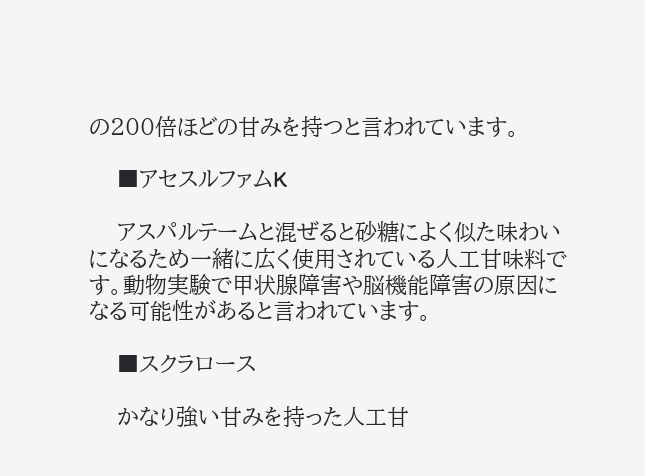の200倍ほどの甘みを持つと言われています。

    ■アセスルファムK

    アスパルテームと混ぜると砂糖によく似た味わいになるため一緒に広く使用されている人工甘味料です。動物実験で甲状腺障害や脳機能障害の原因になる可能性があると言われています。

    ■スクラロース

    かなり強い甘みを持った人工甘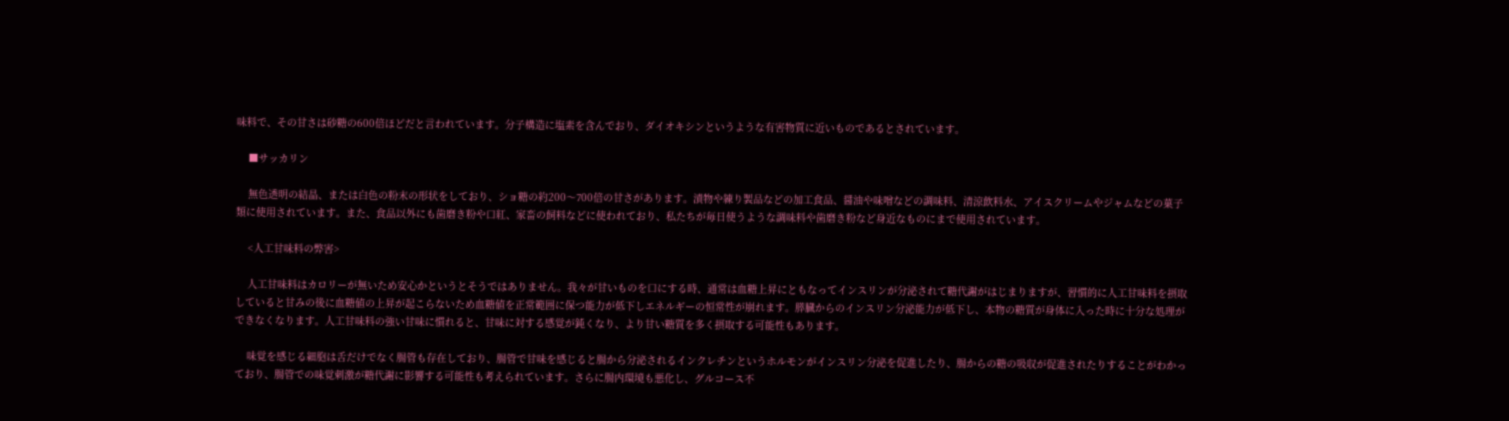味料で、その甘さは砂糖の600倍ほどだと言われています。分子構造に塩素を含んでおり、ダイオキシンというような有害物質に近いものであるとされています。

    ■サッカリン

    無色透明の結晶、または白色の粉末の形状をしており、ショ糖の約200〜700倍の甘さがあります。漬物や練り製品などの加工食品、醤油や味噌などの調味料、清涼飲料水、アイスクリームやジャムなどの菓子類に使用されています。また、食品以外にも歯磨き粉や口紅、家畜の飼料などに使われており、私たちが毎日使うような調味料や歯磨き粉など身近なものにまで使用されています。

    <人工甘味料の弊害>

    人工甘味料はカロリーが無いため安心かというとそうではありません。我々が甘いものを口にする時、通常は血糖上昇にともなってインスリンが分泌されて糖代謝がはじまりますが、習慣的に人工甘味料を摂取していると甘みの後に血糖値の上昇が起こらないため血糖値を正常範囲に保つ能力が低下しエネルギーの恒常性が崩れます。膵臓からのインスリン分泌能力が低下し、本物の糖質が身体に入った時に十分な処理ができなくなります。人工甘味料の強い甘味に慣れると、甘味に対する感覚が鈍くなり、より甘い糖質を多く摂取する可能性もあります。

    味覚を感じる細胞は舌だけでなく腸管も存在しており、腸管で甘味を感じると腸から分泌されるインクレチンというホルモンがインスリン分泌を促進したり、腸からの糖の吸収が促進されたりすることがわかっており、腸管での味覚刺激が糖代謝に影響する可能性も考えられています。さらに腸内環境も悪化し、グルコース不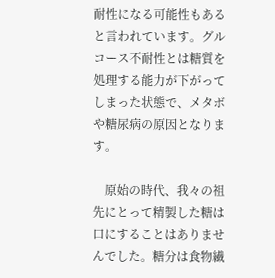耐性になる可能性もあると言われています。グルコース不耐性とは糖質を処理する能力が下がってしまった状態で、メタボや糖尿病の原因となります。

    原始の時代、我々の祖先にとって精製した糖は口にすることはありませんでした。糖分は食物繊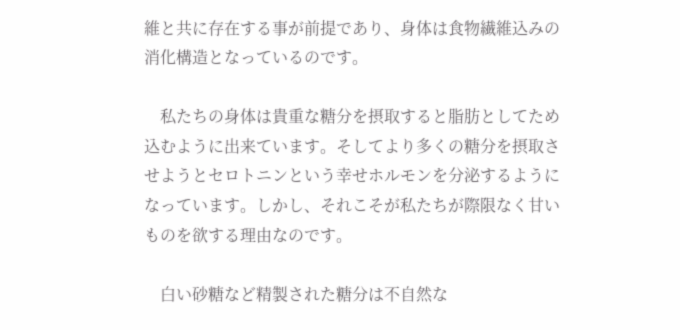維と共に存在する事が前提であり、身体は食物繊維込みの消化構造となっているのです。

    私たちの身体は貴重な糖分を摂取すると脂肪としてため込むように出来ています。そしてより多くの糖分を摂取させようとセロトニンという幸せホルモンを分泌するようになっています。しかし、それこそが私たちが際限なく甘いものを欲する理由なのです。

    白い砂糖など精製された糖分は不自然な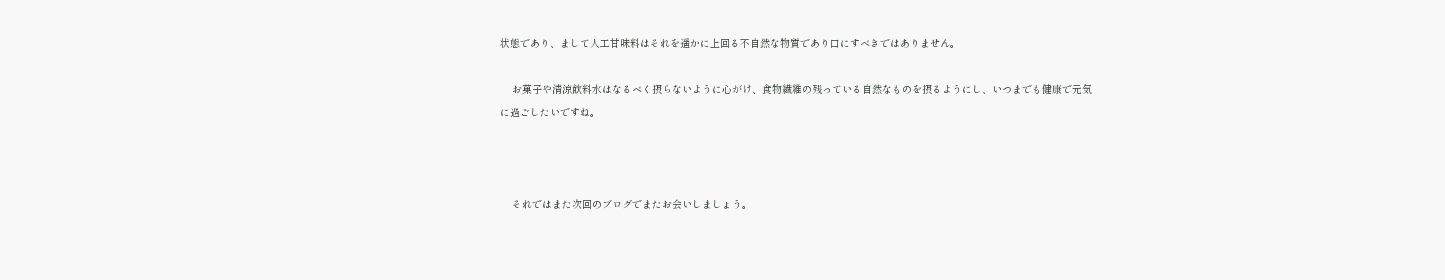状態であり、まして人工甘味料はそれを遥かに上回る不自然な物質であり口にすべきではありません。

    お菓子や清涼飲料水はなるべく摂らないように心がけ、食物繊維の残っている自然なものを摂るようにし、いつまでも健康で元気に過ごしたいですね。



    それではまた次回のブログでまたお会いしましょう。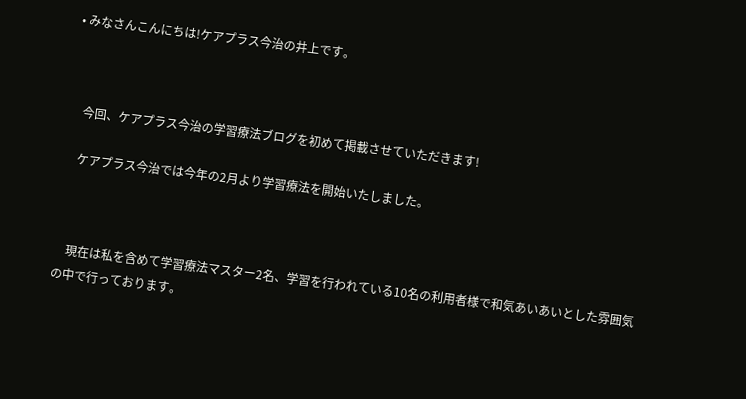• みなさんこんにちは!ケアプラス今治の井上です。



    今回、ケアプラス今治の学習療法ブログを初めて掲載させていただきます!

    ケアプラス今治では今年の2月より学習療法を開始いたしました。



    現在は私を含めて学習療法マスター2名、学習を行われている10名の利用者様で和気あいあいとした雰囲気の中で行っております。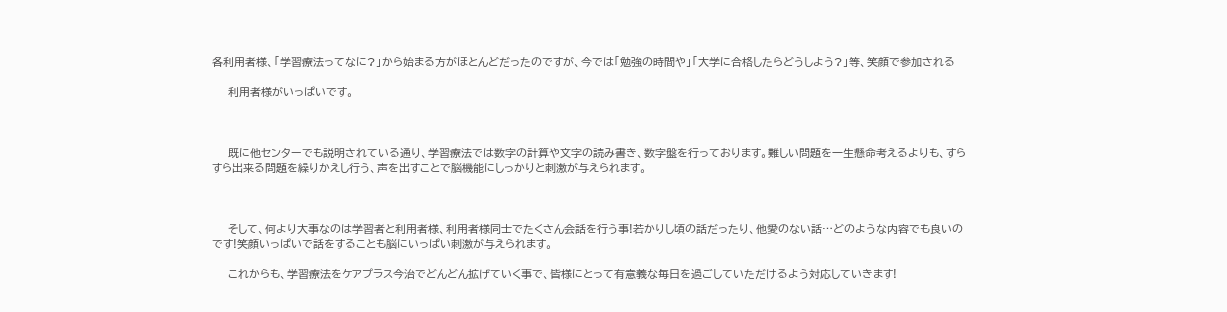各利用者様、「学習療法ってなに?」から始まる方がほとんどだったのですが、今では「勉強の時間や」「大学に合格したらどうしよう?」等、笑顔で参加される

    利用者様がいっぱいです。



    既に他センターでも説明されている通り、学習療法では数字の計算や文字の読み書き、数字盤を行っております。難しい問題を一生懸命考えるよりも、すらすら出来る問題を繰りかえし行う、声を出すことで脳機能にしっかりと刺激が与えられます。



    そして、何より大事なのは学習者と利用者様、利用者様同士でたくさん会話を行う事!若かりし頃の話だったり、他愛のない話…どのような内容でも良いのです!笑顔いっぱいで話をすることも脳にいっぱい刺激が与えられます。

    これからも、学習療法をケアプラス今治でどんどん拡げていく事で、皆様にとって有意義な毎日を過ごしていただけるよう対応していきます!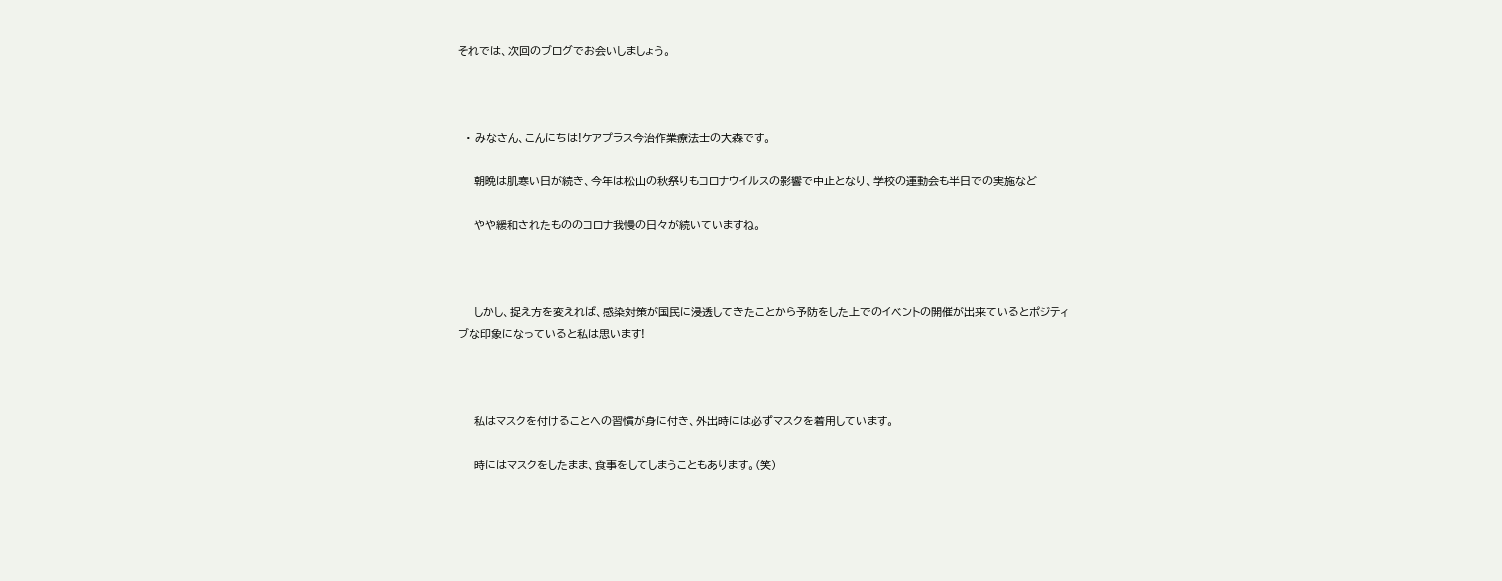それでは、次回のブログでお会いしましょう。



  • みなさん、こんにちは!ケアプラス今治作業療法士の大森です。

    朝晩は肌寒い日が続き、今年は松山の秋祭りもコロナウイルスの影響で中止となり、学校の運動会も半日での実施など

    やや緩和されたもののコロナ我慢の日々が続いていますね。



    しかし、捉え方を変えれば、感染対策が国民に浸透してきたことから予防をした上でのイベントの開催が出来ているとポジティブな印象になっていると私は思います!



    私はマスクを付けることへの習慣が身に付き、外出時には必ずマスクを着用しています。

    時にはマスクをしたまま、食事をしてしまうこともあります。(笑)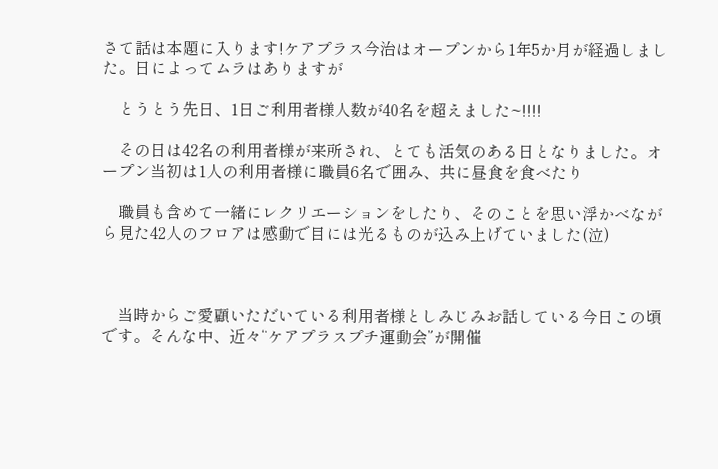さて話は本題に入ります!ケアプラス今治はオープンから1年5か月が経過しました。日によってムラはありますが

    とうとう先日、1日ご利用者様人数が40名を超えました~!!!!

    その日は42名の利用者様が来所され、とても活気のある日となりました。オープン当初は1人の利用者様に職員6名で囲み、共に昼食を食べたり

    職員も含めて一緒にレクリエーションをしたり、そのことを思い浮かべながら見た42人のフロアは感動で目には光るものが込み上げていました(泣)



    当時からご愛顧いただいている利用者様としみじみお話している今日この頃です。そんな中、近々“ケアプラスプチ運動会”が開催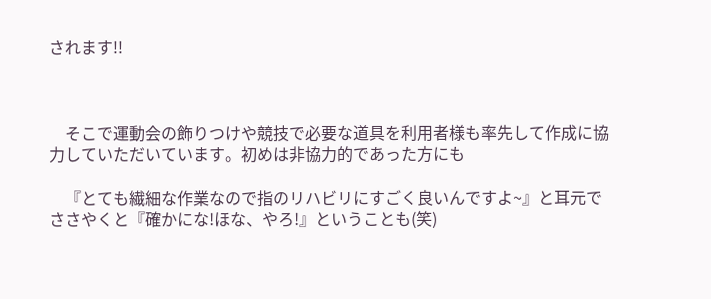されます!!



    そこで運動会の飾りつけや競技で必要な道具を利用者様も率先して作成に協力していただいています。初めは非協力的であった方にも

    『とても繊細な作業なので指のリハビリにすごく良いんですよ~』と耳元でささやくと『確かにな!ほな、やろ!』ということも(笑)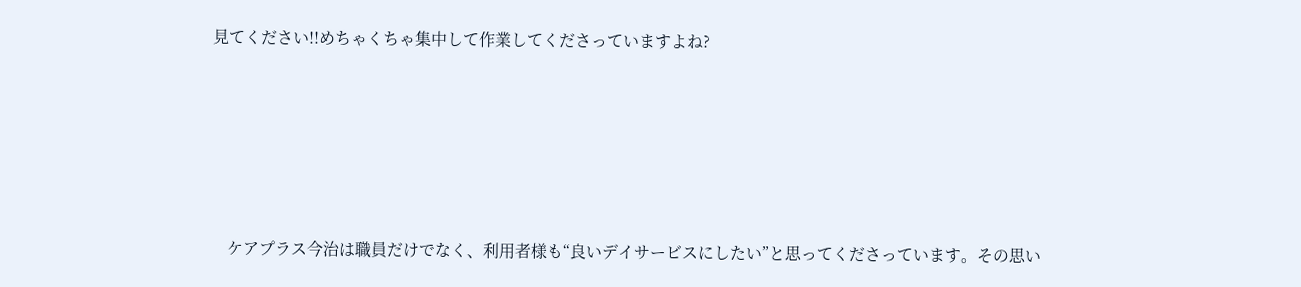見てください!!めちゃくちゃ集中して作業してくださっていますよね?







    ケアプラス今治は職員だけでなく、利用者様も“良いデイサービスにしたい”と思ってくださっています。その思い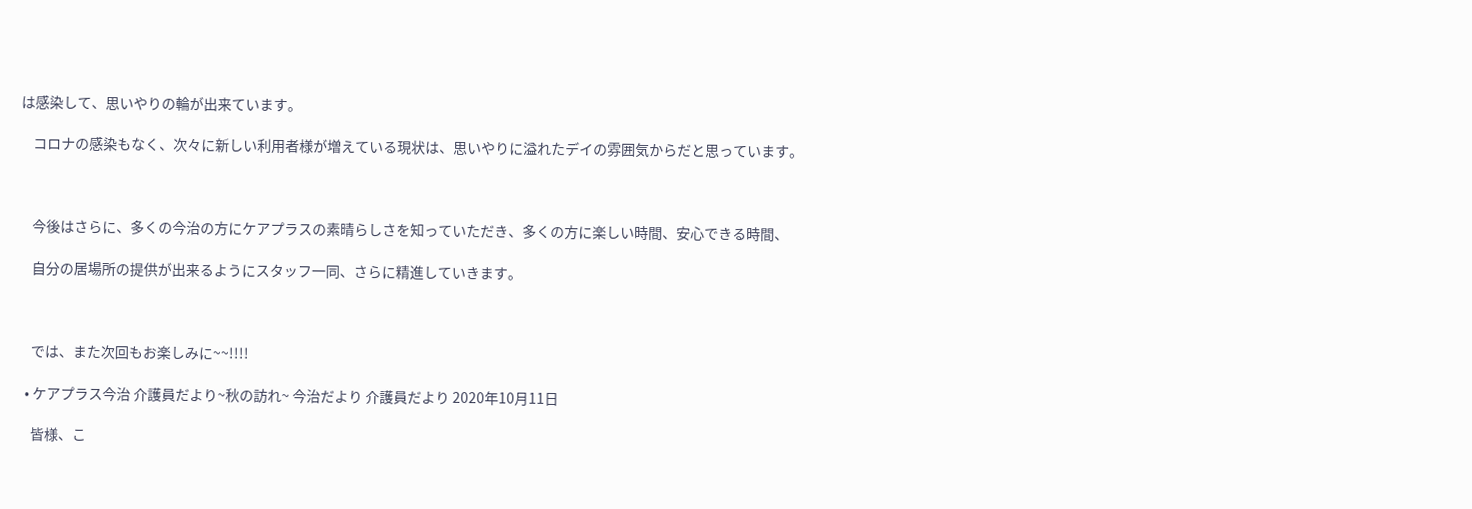は感染して、思いやりの輪が出来ています。

    コロナの感染もなく、次々に新しい利用者様が増えている現状は、思いやりに溢れたデイの雰囲気からだと思っています。



    今後はさらに、多くの今治の方にケアプラスの素晴らしさを知っていただき、多くの方に楽しい時間、安心できる時間、

    自分の居場所の提供が出来るようにスタッフ一同、さらに精進していきます。



    では、また次回もお楽しみに~~!!!!

  • ケアプラス今治 介護員だより~秋の訪れ~ 今治だより 介護員だより 2020年10月11日

    皆様、こ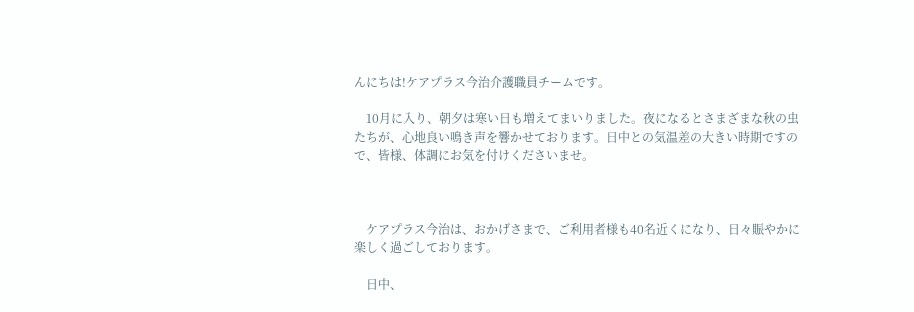んにちは!ケアプラス今治介護職員チームです。

    10月に入り、朝夕は寒い日も増えてまいりました。夜になるとさまざまな秋の虫たちが、心地良い鳴き声を響かせております。日中との気温差の大きい時期ですので、皆様、体調にお気を付けくださいませ。



    ケアプラス今治は、おかげさまで、ご利用者様も40名近くになり、日々賑やかに楽しく過ごしております。

    日中、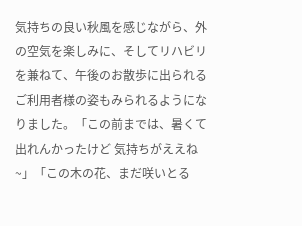気持ちの良い秋風を感じながら、外の空気を楽しみに、そしてリハビリを兼ねて、午後のお散歩に出られるご利用者様の姿もみられるようになりました。「この前までは、暑くて出れんかったけど 気持ちがええね~」「この木の花、まだ咲いとる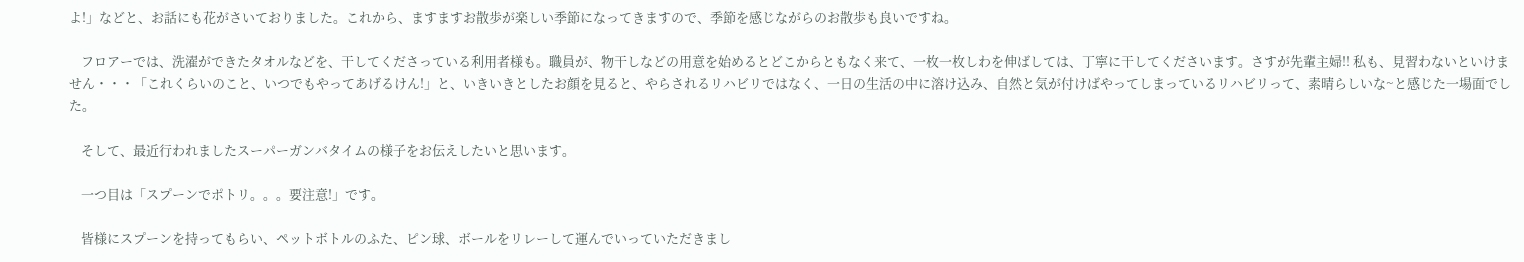よ!」などと、お話にも花がさいておりました。これから、ますますお散歩が楽しい季節になってきますので、季節を感じながらのお散歩も良いですね。

    フロアーでは、洗濯ができたタオルなどを、干してくださっている利用者様も。職員が、物干しなどの用意を始めるとどこからともなく来て、一枚一枚しわを伸ばしては、丁寧に干してくださいます。さすが先輩主婦!! 私も、見習わないといけません・・・「これくらいのこと、いつでもやってあげるけん!」と、いきいきとしたお顔を見ると、やらされるリハビリではなく、一日の生活の中に溶け込み、自然と気が付けばやってしまっているリハビリって、素晴らしいな~と感じた一場面でした。

    そして、最近行われましたスーパーガンバタイムの様子をお伝えしたいと思います。

    一つ目は「スプーンでポトリ。。。要注意!」です。

    皆様にスプーンを持ってもらい、ペットボトルのふた、ピン球、ボールをリレーして運んでいっていただきまし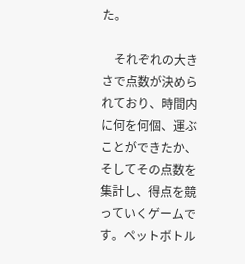た。

    それぞれの大きさで点数が決められており、時間内に何を何個、運ぶことができたか、そしてその点数を集計し、得点を競っていくゲームです。ペットボトル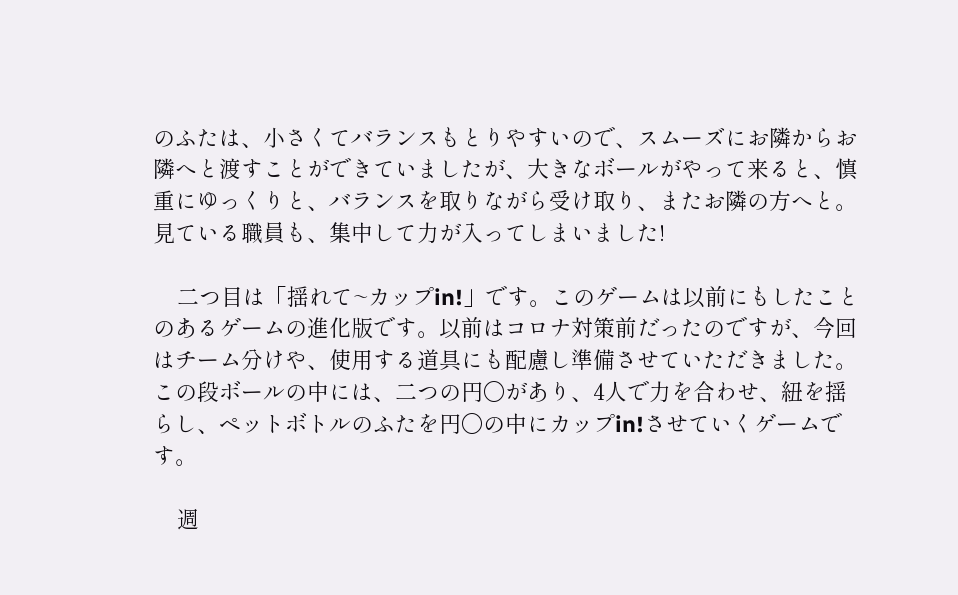のふたは、小さくてバランスもとりやすいので、スムーズにお隣からお隣へと渡すことができていましたが、大きなボールがやって来ると、慎重にゆっくりと、バランスを取りながら受け取り、またお隣の方へと。見ている職員も、集中して力が入ってしまいました!

    二つ目は「揺れて~カップin!」です。このゲームは以前にもしたことのあるゲームの進化版です。以前はコロナ対策前だったのですが、今回はチーム分けや、使用する道具にも配慮し準備させていただきました。この段ボールの中には、二つの円〇があり、4人で力を合わせ、紐を揺らし、ペットボトルのふたを円〇の中にカップin!させていくゲームです。

    週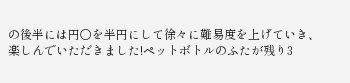の後半には円〇を半円にして徐々に難易度を上げていき、楽しんでいただきました!ペットボトルのふたが残り3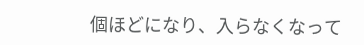個ほどになり、入らなくなって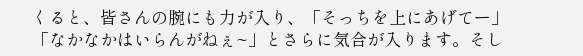くると、皆さんの腕にも力が入り、「そっちを上にあげてー」「なかなかはいらんがねぇ~」とさらに気合が入ります。そし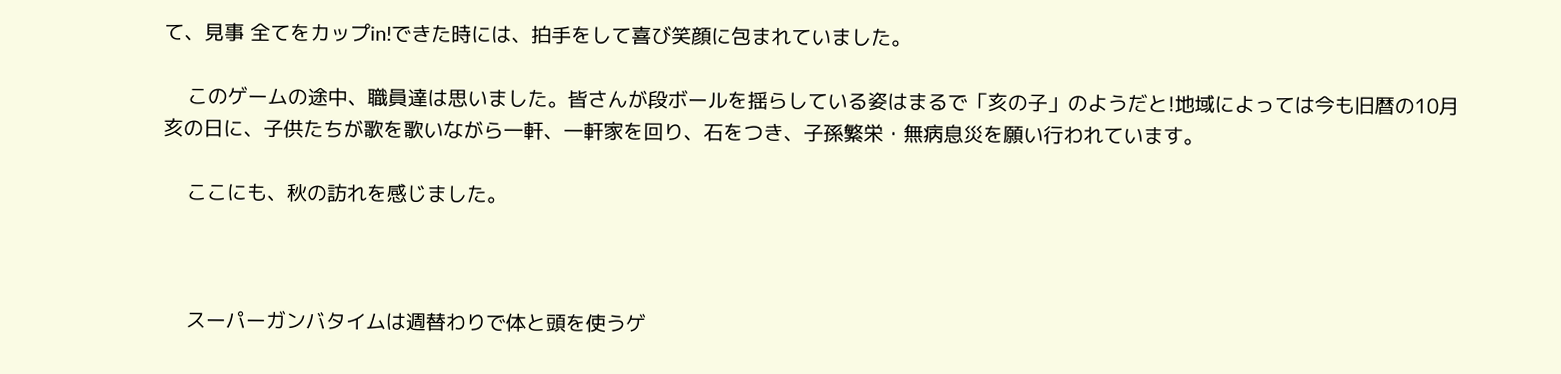て、見事 全てをカップin!できた時には、拍手をして喜び笑顔に包まれていました。

    このゲームの途中、職員達は思いました。皆さんが段ボールを揺らしている姿はまるで「亥の子」のようだと!地域によっては今も旧暦の10月 亥の日に、子供たちが歌を歌いながら一軒、一軒家を回り、石をつき、子孫繁栄・無病息災を願い行われています。

    ここにも、秋の訪れを感じました。



    スーパーガンバタイムは週替わりで体と頭を使うゲ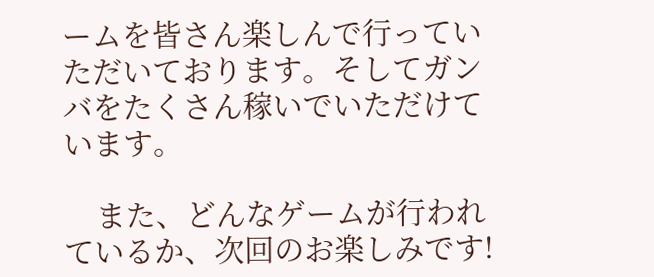ームを皆さん楽しんで行っていただいております。そしてガンバをたくさん稼いでいただけています。

    また、どんなゲームが行われているか、次回のお楽しみです!